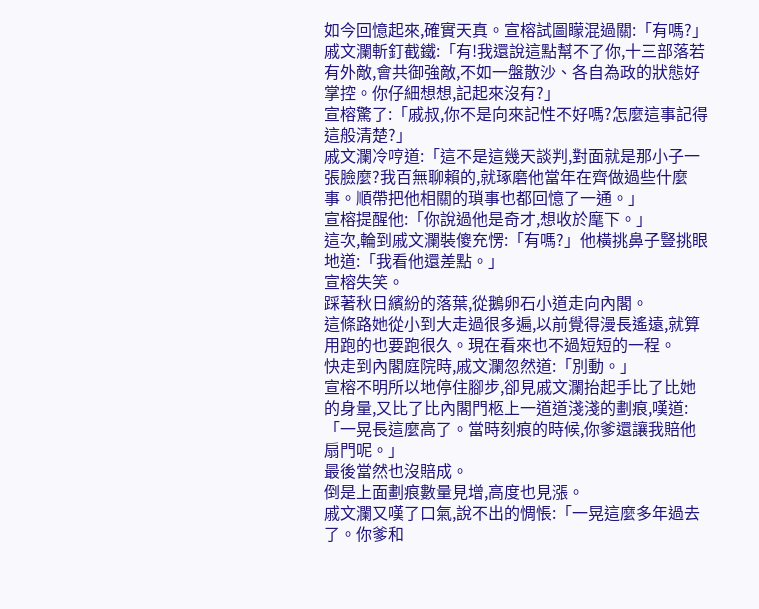如今回憶起來,確實天真。宣榕試圖矇混過關:「有嗎?」
戚文瀾斬釘截鐵:「有!我還說這點幫不了你,十三部落若有外敵,會共御強敵,不如一盤散沙、各自為政的狀態好掌控。你仔細想想,記起來沒有?」
宣榕驚了:「戚叔,你不是向來記性不好嗎?怎麼這事記得這般清楚?」
戚文瀾冷哼道:「這不是這幾天談判,對面就是那小子一張臉麼?我百無聊賴的,就琢磨他當年在齊做過些什麼事。順帶把他相關的瑣事也都回憶了一通。」
宣榕提醒他:「你說過他是奇才,想收於麾下。」
這次,輪到戚文瀾裝傻充愣:「有嗎?」他橫挑鼻子豎挑眼地道:「我看他還差點。」
宣榕失笑。
踩著秋日繽紛的落葉,從鵝卵石小道走向內閣。
這條路她從小到大走過很多遍,以前覺得漫長遙遠,就算用跑的也要跑很久。現在看來也不過短短的一程。
快走到內閣庭院時,戚文瀾忽然道:「別動。」
宣榕不明所以地停住腳步,卻見戚文瀾抬起手比了比她的身量,又比了比內閣門柩上一道道淺淺的劃痕,嘆道:「一晃長這麼高了。當時刻痕的時候,你爹還讓我賠他扇門呢。」
最後當然也沒賠成。
倒是上面劃痕數量見增,高度也見漲。
戚文瀾又嘆了口氣,說不出的惆悵:「一晃這麼多年過去了。你爹和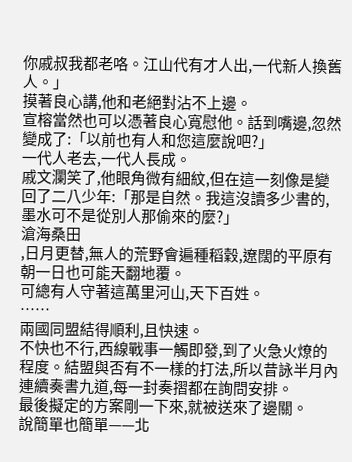你戚叔我都老咯。江山代有才人出,一代新人換舊人。」
摸著良心講,他和老絕對沾不上邊。
宣榕當然也可以憑著良心寬慰他。話到嘴邊,忽然變成了:「以前也有人和您這麼說吧?」
一代人老去,一代人長成。
戚文瀾笑了,他眼角微有細紋,但在這一刻像是變回了二八少年:「那是自然。我這沒讀多少書的,墨水可不是從別人那偷來的麼?」
滄海桑田
,日月更替,無人的荒野會遍種稻穀,遼闊的平原有朝一日也可能天翻地覆。
可總有人守著這萬里河山,天下百姓。
……
兩國同盟結得順利,且快速。
不快也不行,西線戰事一觸即發,到了火急火燎的程度。結盟與否有不一樣的打法,所以昔詠半月內連續奏書九道,每一封奏摺都在詢問安排。
最後擬定的方案剛一下來,就被送來了邊關。
說簡單也簡單——北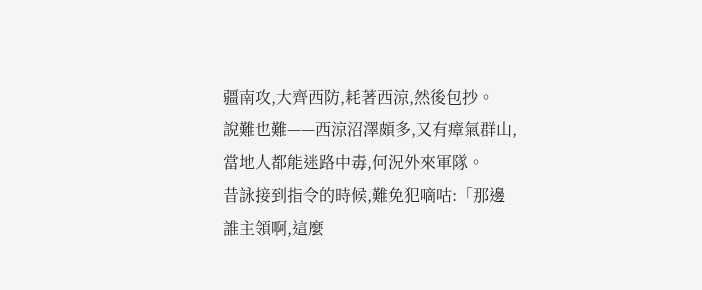疆南攻,大齊西防,耗著西涼,然後包抄。
說難也難——西涼沼澤頗多,又有瘴氣群山,當地人都能迷路中毒,何況外來軍隊。
昔詠接到指令的時候,難免犯嘀咕:「那邊誰主領啊,這麼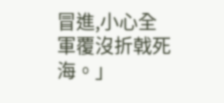冒進,小心全軍覆沒折戟死海。」